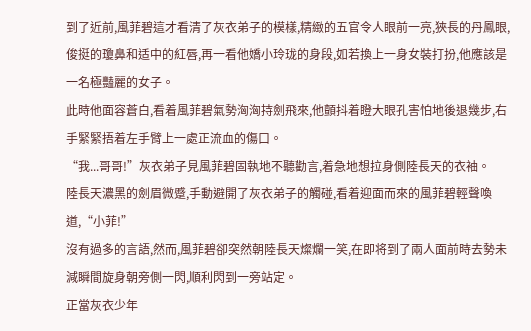到了近前,風菲碧這才看清了灰衣弟子的模樣,精緻的五官令人眼前一亮,狹長的丹鳳眼,俊挺的瓊鼻和适中的紅唇,再一看他嬌小玲珑的身段,如若換上一身女裝打扮,他應該是一名極豔麗的女子。
此時他面容蒼白,看着風菲碧氣勢洶洶持劍飛來,他顫抖着瞪大眼孔害怕地後退幾步,右手緊緊捂着左手臂上一處正流血的傷口。
“我...哥哥!”灰衣弟子見風菲碧固執地不聽勸言,着急地想拉身側陸長天的衣袖。
陸長天濃黑的劍眉微蹙,手動避開了灰衣弟子的觸碰,看着迎面而來的風菲碧輕聲喚道,“小菲!”
沒有過多的言語,然而,風菲碧卻突然朝陸長天燦爛一笑,在即将到了兩人面前時去勢未減瞬間旋身朝旁側一閃,順利閃到一旁站定。
正當灰衣少年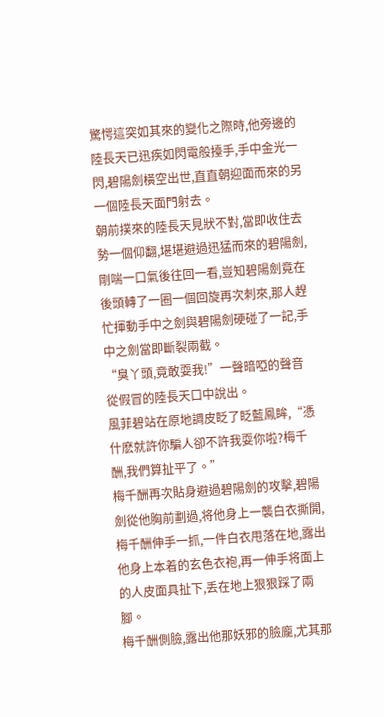驚愕這突如其來的變化之際時,他旁邊的陸長天已迅疾如閃電般擡手,手中金光一閃,碧陽劍橫空出世,直直朝迎面而來的另一個陸長天面門射去。
朝前撲來的陸長天見狀不對,當即收住去勢一個仰翻,堪堪避過迅猛而來的碧陽劍,剛喘一口氣後往回一看,豈知碧陽劍竟在後頭轉了一圈一個回旋再次刺來,那人趕忙揮動手中之劍與碧陽劍硬碰了一記,手中之劍當即斷裂兩截。
“臭丫頭,竟敢耍我!”一聲暗啞的聲音從假冒的陸長天口中說出。
風菲碧站在原地調皮眨了眨藍鳳眸,“憑什麽就許你騙人卻不許我耍你啦?梅千酬,我們算扯平了。”
梅千酬再次貼身避過碧陽劍的攻擊,碧陽劍從他胸前劃過,将他身上一襲白衣撕開,梅千酬伸手一抓,一件白衣甩落在地,露出他身上本着的玄色衣袍,再一伸手将面上的人皮面具扯下,丢在地上狠狠踩了兩腳。
梅千酬側臉,露出他那妖邪的臉龐,尤其那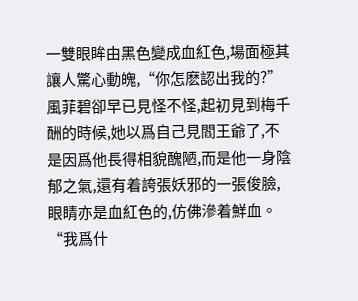一雙眼眸由黑色變成血紅色,場面極其讓人驚心動魄,“你怎麽認出我的?”
風菲碧卻早已見怪不怪,起初見到梅千酬的時候,她以爲自己見閻王爺了,不是因爲他長得相貌醜陋,而是他一身陰郁之氣,還有着誇張妖邪的一張俊臉,眼睛亦是血紅色的,仿佛滲着鮮血。
“我爲什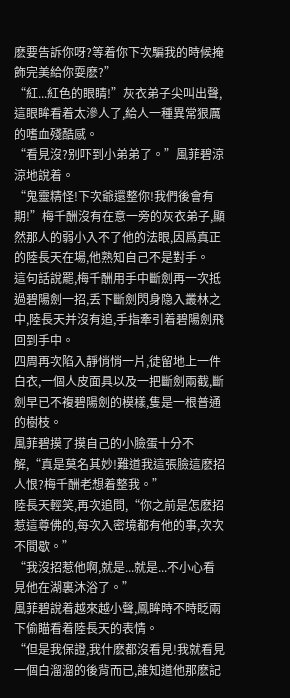麽要告訴你呀?等着你下次騙我的時候掩飾完美給你耍麽?”
“紅...紅色的眼睛!”灰衣弟子尖叫出聲,這眼眸看着太滲人了,給人一種異常狠厲的嗜血殘酷感。
“看見沒?别吓到小弟弟了。”風菲碧涼涼地說着。
“鬼靈精怪!下次爺還整你!我們後會有期!”梅千酬沒有在意一旁的灰衣弟子,顯然那人的弱小入不了他的法眼,因爲真正的陸長天在場,他熟知自己不是對手。
這句話說罷,梅千酬用手中斷劍再一次抵過碧陽劍一招,丢下斷劍閃身隐入叢林之中,陸長天并沒有追,手指牽引着碧陽劍飛回到手中。
四周再次陷入靜悄悄一片,徒留地上一件白衣,一個人皮面具以及一把斷劍兩截,斷劍早已不複碧陽劍的模樣,隻是一根普通的樹枝。
風菲碧摸了摸自己的小臉蛋十分不解,“真是莫名其妙!難道我這張臉這麽招人恨?梅千酬老想着整我。”
陸長天輕笑,再次追問,“你之前是怎麽招惹這尊佛的,每次入密境都有他的事,次次不間歇。”
“我沒招惹他啊,就是...就是...不小心看見他在湖裏沐浴了。”
風菲碧說着越來越小聲,鳳眸時不時眨兩下偷瞄看着陸長天的表情。
“但是我保證,我什麽都沒看見!我就看見一個白溜溜的後背而已,誰知道他那麽記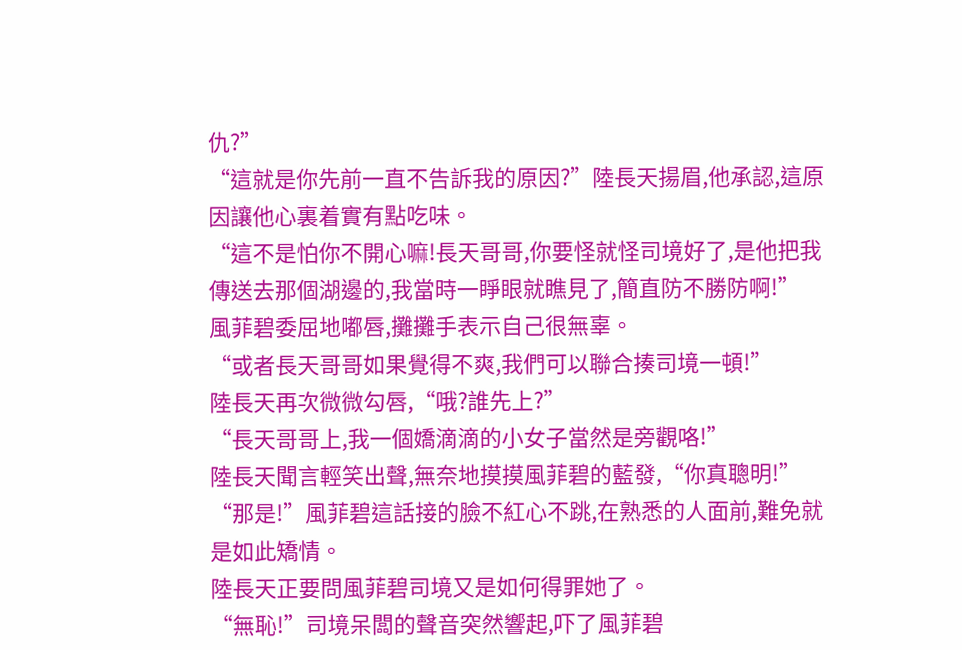仇?”
“這就是你先前一直不告訴我的原因?”陸長天揚眉,他承認,這原因讓他心裏着實有點吃味。
“這不是怕你不開心嘛!長天哥哥,你要怪就怪司境好了,是他把我傳送去那個湖邊的,我當時一睜眼就瞧見了,簡直防不勝防啊!”
風菲碧委屈地嘟唇,攤攤手表示自己很無辜。
“或者長天哥哥如果覺得不爽,我們可以聯合揍司境一頓!”
陸長天再次微微勾唇,“哦?誰先上?”
“長天哥哥上,我一個嬌滴滴的小女子當然是旁觀咯!”
陸長天聞言輕笑出聲,無奈地摸摸風菲碧的藍發,“你真聰明!”
“那是!”風菲碧這話接的臉不紅心不跳,在熟悉的人面前,難免就是如此矯情。
陸長天正要問風菲碧司境又是如何得罪她了。
“無恥!”司境呆闆的聲音突然響起,吓了風菲碧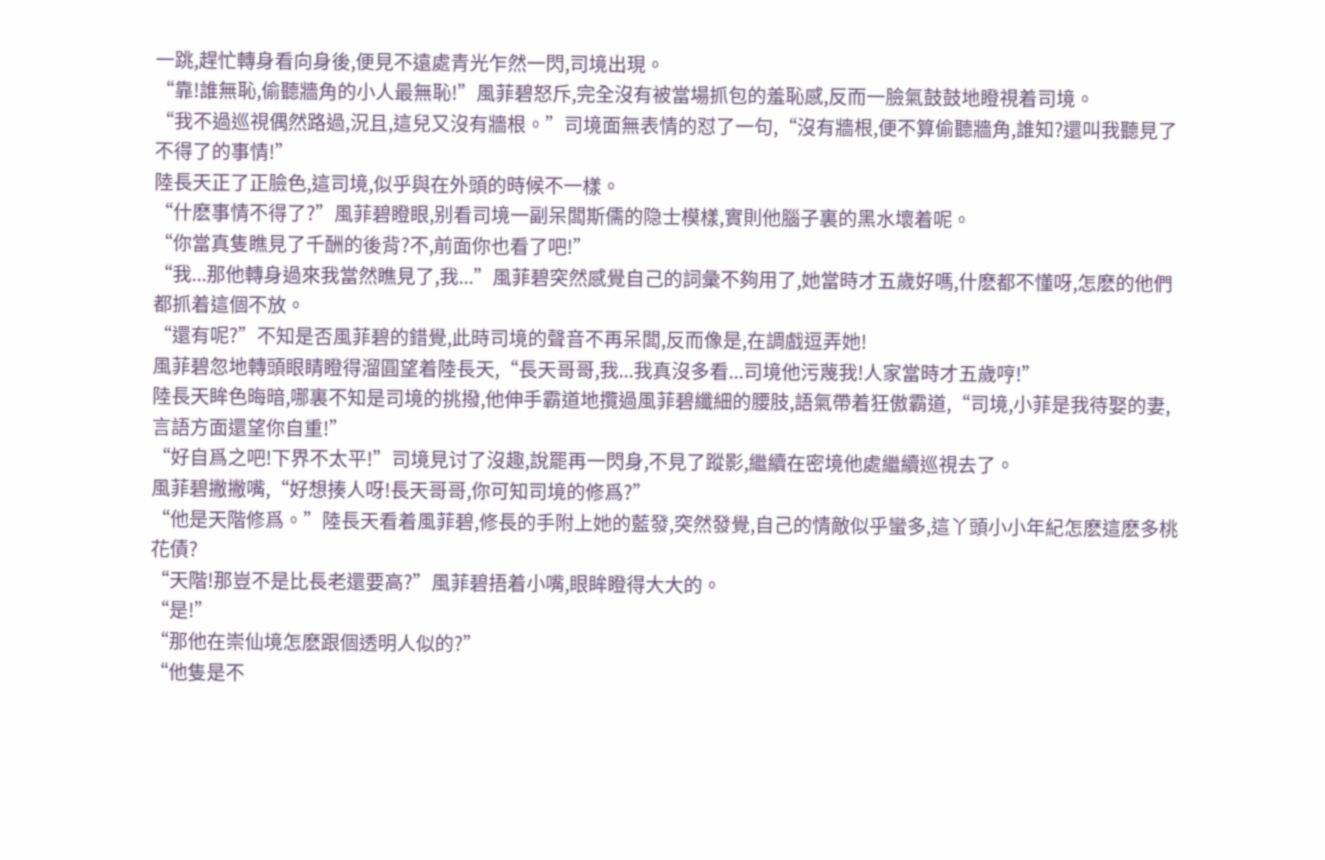一跳,趕忙轉身看向身後,便見不遠處青光乍然一閃,司境出現。
“靠!誰無恥,偷聽牆角的小人最無恥!”風菲碧怒斥,完全沒有被當場抓包的羞恥感,反而一臉氣鼓鼓地瞪視着司境。
“我不過巡視偶然路過,況且,這兒又沒有牆根。”司境面無表情的怼了一句,“沒有牆根,便不算偷聽牆角,誰知?還叫我聽見了不得了的事情!”
陸長天正了正臉色,這司境,似乎與在外頭的時候不一樣。
“什麽事情不得了?”風菲碧瞪眼,别看司境一副呆闆斯儒的隐士模樣,實則他腦子裏的黑水壞着呢。
“你當真隻瞧見了千酬的後背?不,前面你也看了吧!”
“我...那他轉身過來我當然瞧見了,我...”風菲碧突然感覺自己的詞彙不夠用了,她當時才五歲好嗎,什麽都不懂呀,怎麽的他們都抓着這個不放。
“還有呢?”不知是否風菲碧的錯覺,此時司境的聲音不再呆闆,反而像是,在調戲逗弄她!
風菲碧忽地轉頭眼睛瞪得溜圓望着陸長天,“長天哥哥,我...我真沒多看...司境他污蔑我!人家當時才五歲哼!”
陸長天眸色晦暗,哪裏不知是司境的挑撥,他伸手霸道地攬過風菲碧纖細的腰肢,語氣帶着狂傲霸道,“司境,小菲是我待娶的妻,言語方面還望你自重!”
“好自爲之吧!下界不太平!”司境見讨了沒趣,說罷再一閃身,不見了蹤影,繼續在密境他處繼續巡視去了。
風菲碧撇撇嘴,“好想揍人呀!長天哥哥,你可知司境的修爲?”
“他是天階修爲。”陸長天看着風菲碧,修長的手附上她的藍發,突然發覺,自己的情敵似乎蠻多,這丫頭小小年紀怎麽這麽多桃花債?
“天階!那豈不是比長老還要高?”風菲碧捂着小嘴,眼眸瞪得大大的。
“是!”
“那他在崇仙境怎麽跟個透明人似的?”
“他隻是不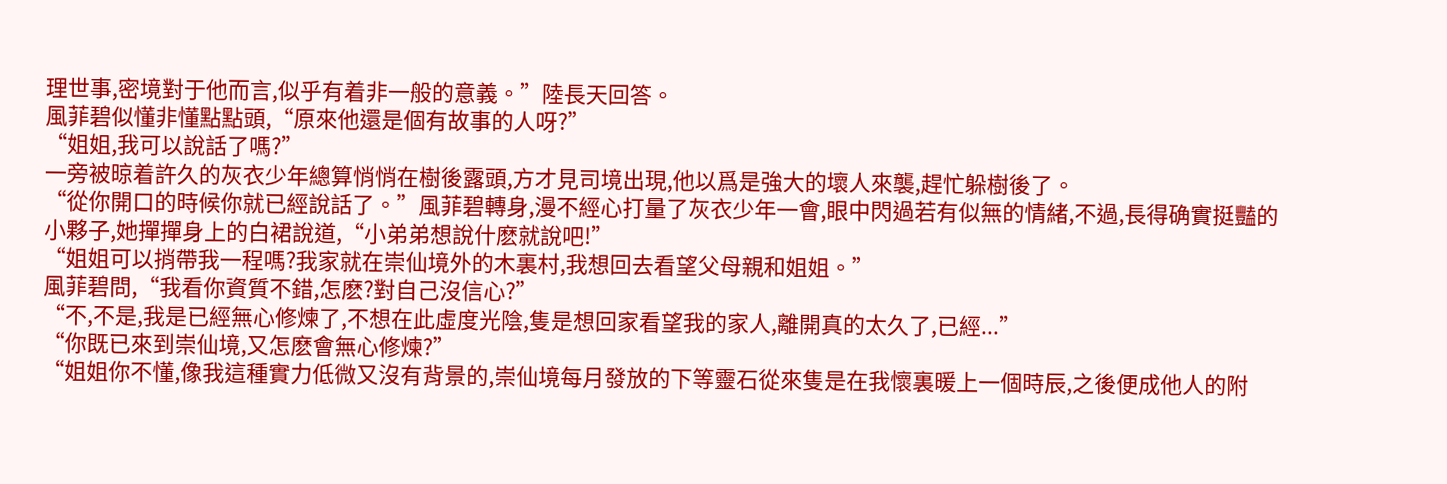理世事,密境對于他而言,似乎有着非一般的意義。”陸長天回答。
風菲碧似懂非懂點點頭,“原來他還是個有故事的人呀?”
“姐姐,我可以說話了嗎?”
一旁被晾着許久的灰衣少年總算悄悄在樹後露頭,方才見司境出現,他以爲是強大的壞人來襲,趕忙躲樹後了。
“從你開口的時候你就已經說話了。”風菲碧轉身,漫不經心打量了灰衣少年一會,眼中閃過若有似無的情緒,不過,長得确實挺豔的小夥子,她撣撣身上的白裙說道,“小弟弟想說什麽就說吧!”
“姐姐可以捎帶我一程嗎?我家就在崇仙境外的木裏村,我想回去看望父母親和姐姐。”
風菲碧問,“我看你資質不錯,怎麽?對自己沒信心?”
“不,不是,我是已經無心修煉了,不想在此虛度光陰,隻是想回家看望我的家人,離開真的太久了,已經...”
“你既已來到崇仙境,又怎麽會無心修煉?”
“姐姐你不懂,像我這種實力低微又沒有背景的,崇仙境每月發放的下等靈石從來隻是在我懷裏暖上一個時辰,之後便成他人的附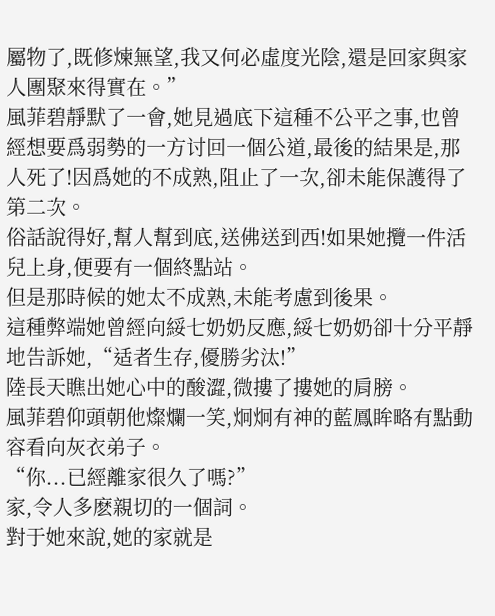屬物了,既修煉無望,我又何必虛度光陰,還是回家與家人團聚來得實在。”
風菲碧靜默了一會,她見過底下這種不公平之事,也曾經想要爲弱勢的一方讨回一個公道,最後的結果是,那人死了!因爲她的不成熟,阻止了一次,卻未能保護得了第二次。
俗話說得好,幫人幫到底,送佛送到西!如果她攬一件活兒上身,便要有一個終點站。
但是那時候的她太不成熟,未能考慮到後果。
這種弊端她曾經向綏七奶奶反應,綏七奶奶卻十分平靜地告訴她,“适者生存,優勝劣汰!”
陸長天瞧出她心中的酸澀,微摟了摟她的肩膀。
風菲碧仰頭朝他燦爛一笑,炯炯有神的藍鳳眸略有點動容看向灰衣弟子。
“你...已經離家很久了嗎?”
家,令人多麽親切的一個詞。
對于她來說,她的家就是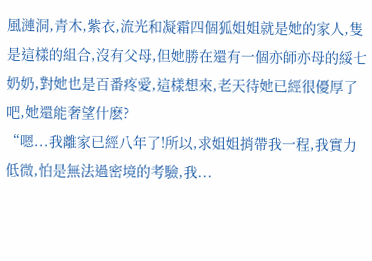風漣洞,青木,紫衣,流光和凝霜四個狐姐姐就是她的家人,隻是這樣的組合,沒有父母,但她勝在還有一個亦師亦母的綏七奶奶,對她也是百番疼愛,這樣想來,老天待她已經很優厚了吧,她還能奢望什麽?
“嗯...我離家已經八年了!所以,求姐姐捎帶我一程,我實力低微,怕是無法過密境的考驗,我...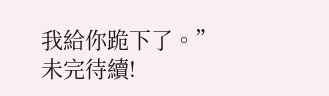我給你跪下了。”
未完待續!